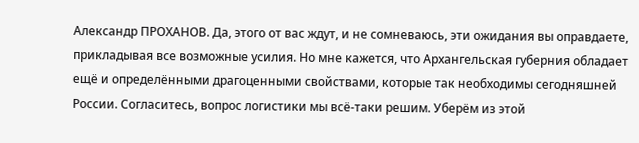Александр ПРОХАНОВ. Да, этого от вас ждут, и не сомневаюсь, эти ожидания вы оправдаете, прикладывая все возможные усилия. Но мне кажется, что Архангельская губерния обладает ещё и определёнными драгоценными свойствами, которые так необходимы сегодняшней России. Согласитесь, вопрос логистики мы всё-таки решим. Уберём из этой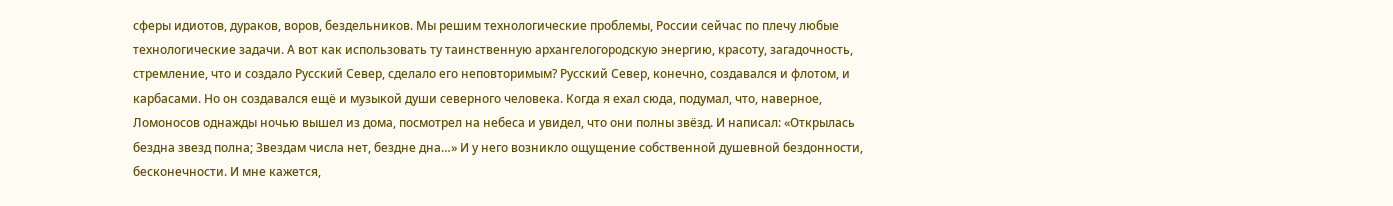сферы идиотов, дураков, воров, бездельников. Мы решим технологические проблемы, России сейчас по плечу любые технологические задачи. А вот как использовать ту таинственную архангелогородскую энергию, красоту, загадочность, стремление, что и создало Русский Север, сделало его неповторимым? Русский Север, конечно, создавался и флотом, и карбасами. Но он создавался ещё и музыкой души северного человека. Когда я ехал сюда, подумал, что, наверное, Ломоносов однажды ночью вышел из дома, посмотрел на небеса и увидел, что они полны звёзд. И написал: «Открылась бездна звезд полна; Звездам числа нет, бездне дна…» И у него возникло ощущение собственной душевной бездонности, бесконечности. И мне кажется,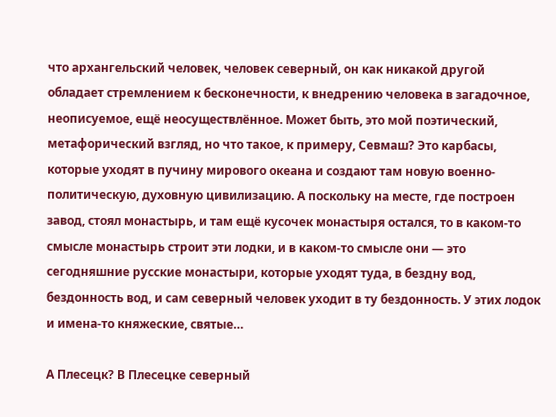что архангельский человек, человек северный, он как никакой другой обладает стремлением к бесконечности, к внедрению человека в загадочное, неописуемое, ещё неосуществлённое. Может быть, это мой поэтический, метафорический взгляд, но что такое, к примеру, Севмаш? Это карбасы, которые уходят в пучину мирового океана и создают там новую военно-политическую, духовную цивилизацию. А поскольку на месте, где построен завод, стоял монастырь, и там ещё кусочек монастыря остался, то в каком-то смысле монастырь строит эти лодки, и в каком-то смысле они — это сегодняшние русские монастыри, которые уходят туда, в бездну вод, бездонность вод, и сам северный человек уходит в ту бездонность. У этих лодок и имена-то княжеские, святые…

А Плесецк? В Плесецке северный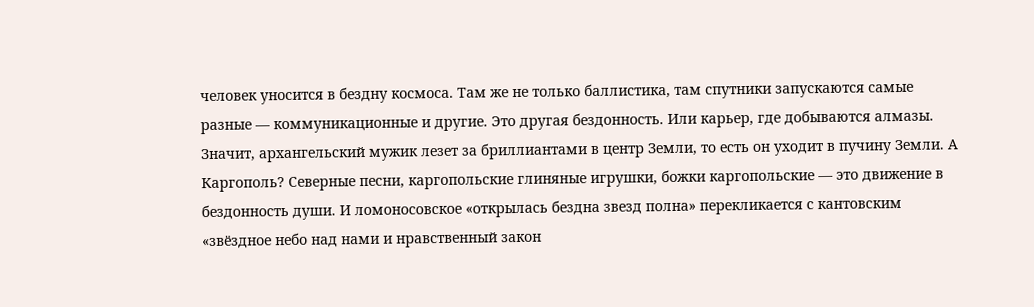человек уносится в бездну космоса. Там же не только баллистика, там спутники запускаются самые разные — коммуникационные и другие. Это другая бездонность. Или карьер, где добываются алмазы. Значит, архангельский мужик лезет за бриллиантами в центр Земли, то есть он уходит в пучину Земли. А Каргополь? Северные песни, каргопольские глиняные игрушки, божки каргопольские — это движение в бездонность души. И ломоносовское «открылась бездна звезд полна» перекликается с кантовским «звёздное небо над нами и нравственный закон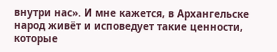внутри нас». И мне кажется, в Архангельске народ живёт и исповедует такие ценности, которые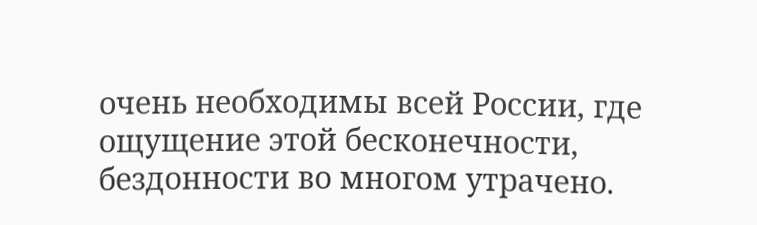очень необходимы всей России, где ощущение этой бесконечности, бездонности во многом утрачено.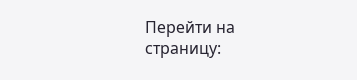Перейти на страницу: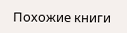Похожие книги